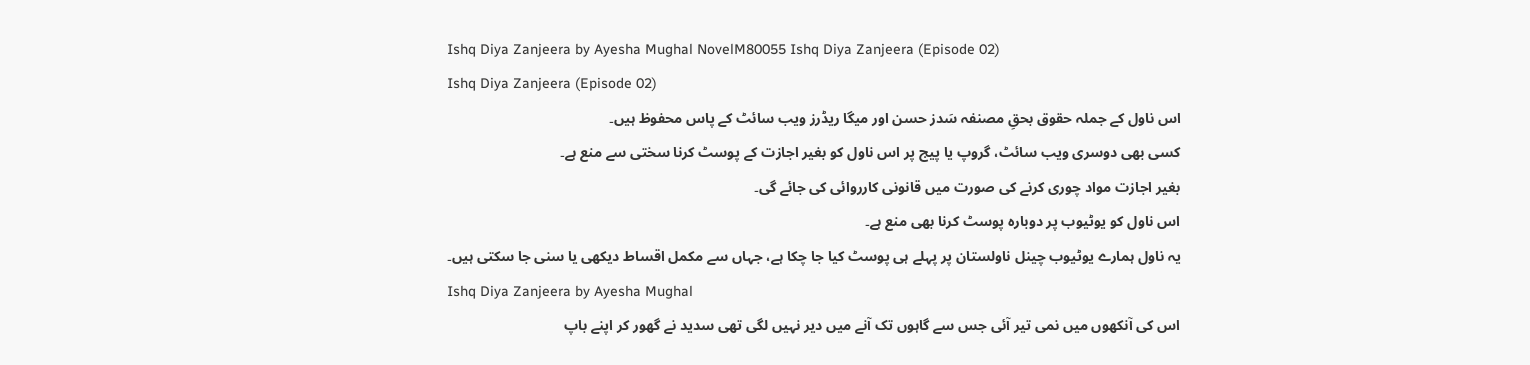Ishq Diya Zanjeera by Ayesha Mughal NovelM80055 Ishq Diya Zanjeera (Episode 02)
Ishq Diya Zanjeera (Episode 02)
اس ناول کے جملہ حقوق بحقِ مصنفہ سَدز حسن اور میگا ریڈرز ویب سائٹ کے پاس محفوظ ہیں۔
کسی بھی دوسری ویب سائٹ، گروپ یا پیج پر اس ناول کو بغیر اجازت کے پوسٹ کرنا سختی سے منع ہے۔
بغیر اجازت مواد چوری کرنے کی صورت میں قانونی کارروائی کی جائے گی۔
اس ناول کو یوٹیوب پر دوبارہ پوسٹ کرنا بھی منع ہے۔
یہ ناول ہمارے یوٹیوب چینل ناولستان پر پہلے ہی پوسٹ کیا جا چکا ہے، جہاں سے مکمل اقساط دیکھی یا سنی جا سکتی ہیں۔
Ishq Diya Zanjeera by Ayesha Mughal
اس کی آنکھوں میں نمی تیر آئی جس سے گاہوں تک آنے میں دیر نہیں لگی تھی سدید نے گھور کر اپنے باپ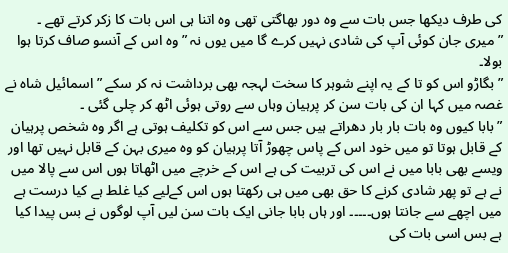کی طرف دیکھا جس بات سے وہ دور بھاگتی تھی وہ اتنا ہی اس بات کا زکر کرتے تھے ۔
” میری جان کوئی آپ کی شادی نہیں کرے گا میں یوں نہ ” وہ اس کے آنسو صاف کرتا ہوا بولا۔
” بگاڑو اس کو تا کے یہ اپنے شوہر کا سخت لہجہ بھی برداشت نہ کر سکے ” اسمائیل شاہ نے غصہ میں کہا ان کی بات سن کر پرہیان وہاں سے روتی ہوئی اٹھ کر چلی گئی ۔
” بابا کیوں وہ بات بار بار دھراتے ہیں جس سے اس کو تکلیف ہوتی ہے اگر وہ شخص پرہیان کے قابل ہوتا تو میں خود اس کے پاس چھوڑ آتا پرہیان کو وہ میری بہن کے قابل نہیں تھا اور ویسے بھی بابا میں نے اس کی تربیت کی ہے اس کے خرچے میں اٹھاتا ہوں اس سے پالا میں نے ہے تو پھر شادی کرنے کا حق بھی میں ہی رکھتا ہوں اس کےلیے کیا غلط ہے کیا درست ہے میں اچھے سے جانتا ہوں۔۔۔۔۔ اور ہاں بابا جانی ایک بات سن لیں آپ لوگوں نے بس پیدا کیا ہے بس اسی بات کی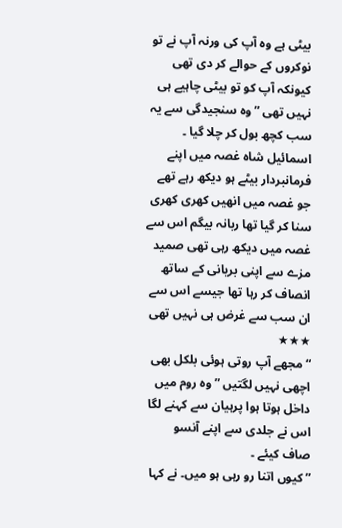بیٹی ہے وہ آپ کی ورنہ آپ نے تو نوکروں کے حوالے کر دی تھی کیونکہ آپ کو تو بیٹی چاہیے ہی نہیں تھی ” وہ سنجیدگی سے یہ سب کچھ بول کر چلا گیا ۔ اسمائیل شاہ غصہ میں اپنے فرمانبردار بیٹے ہو دیکھ رہے تھے جو غصہ میں انھیں کھری کھری سنا کر گیا تھا ربانہ بیگم اس سے غصہ میں دیکھ رہی تھی صمید مزے سے اپنی بریانی کے ساتھ انصاف کر رہا تھا جیسے اس سے ان سب سے غرض ہی نہیں تھی
★★★
“مجھے آپ روتی ہوئی بلکل بھی اچھی نہیں لگتیں ” وہ روم میں داخل ہوتا ہوا پرہیان سے کہنے لگا اس نے جلدی سے اپنے آنسو صاف کیئے ۔
” کیوں اتنا رو رہی ہو میں۔ نے کہا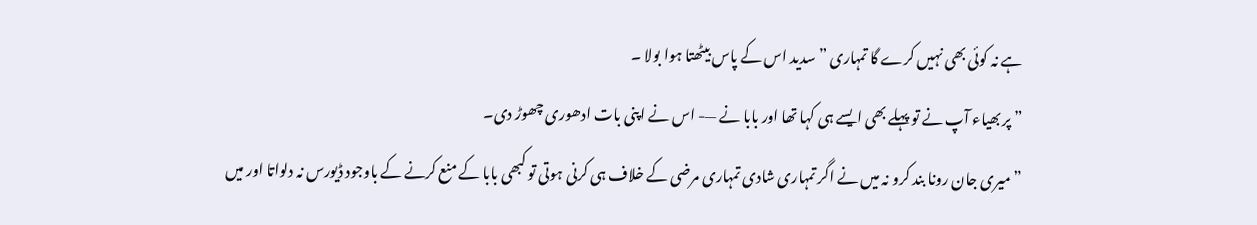ہے نہ کوئی بھی نہیں کرے گا تمہاری ” سدید اس کے پاس بیٹھتا ہوا بولا ۔
” پر بھیاء آپ نے تو پہلے بھی ایسے ہی کہا تھا اور بابا نے —- اس نے اپنی بات ادھوری چھوڑ دی۔
” میری جان رونا بند کرو نہ میں نے اگر تمہاری شادی تمہاری مرضی کے خلاف ہی کرنی ہوتی تو کبھی بابا کے منع کرنے کے باوجود ڈیورس نہ دلواتا اور میں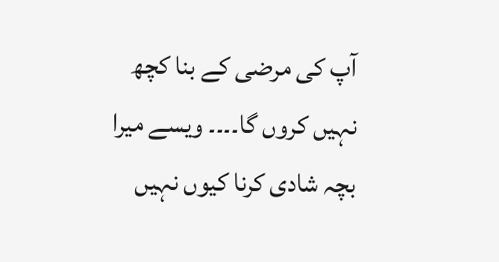آپ کی مرضی کے بنا کچھ نہیں کروں گا۔۔۔۔ ویسے میرا بچہ شادی کرنا کیوں نہیں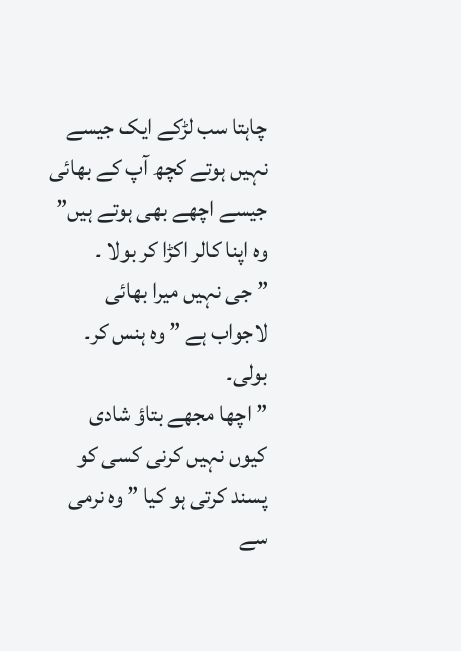چاہتا سب لڑکے ایک جیسے نہیں ہوتے کچھ آپ کے بھائی جیسے اچھے بھی ہوتے ہیں” وہ اپنا کالر اکڑا کر بولا ۔
” جی نہیں میرا بھائی لاجواب ہے ” وہ ہنس کر۔ بولی۔
” اچھا مجھے بتاؤ شادی کیوں نہیں کرنی کسی کو پسند کرتی ہو کیا ” وہ نرمی سے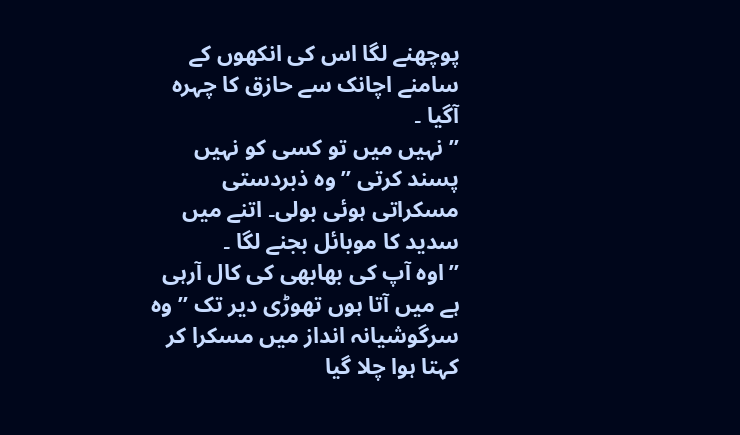پوچھنے لگا اس کی انکھوں کے سامنے اچانک سے حازق کا چہرہ آگیا ۔
” نہیں میں تو کسی کو نہیں پسند کرتی ” وہ ذبردستی مسکراتی ہوئی بولی۔ اتنے میں سدید کا موبائل بجنے لگا ۔
” اوہ آپ کی بھابھی کی کال آرہی ہے میں آتا ہوں تھوڑی دیر تک ” وہ سرگوشیانہ انداز میں مسکرا کر کہتا ہوا چلا گیا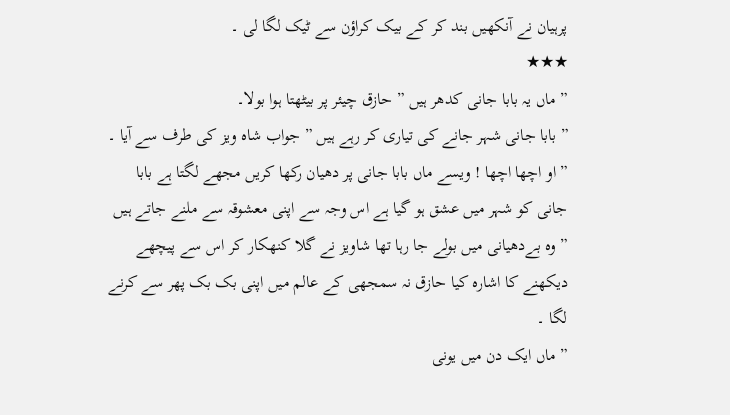پرہیان نے آنکھیں بند کر کے بیک کراؤن سے ٹیک لگا لی ۔
★★★
” ماں یہ بابا جانی کدھر ہیں ” حازق چیئر پر بیٹھتا ہوا بولا۔
” بابا جانی شہر جانے کی تیاری کر رہے ہیں ” جواب شاہ ویز کی طرف سے آیا ۔
” او اچھا اچھا ! ویسے ماں بابا جانی پر دھیان رکھا کریں مجھے لگتا ہے بابا جانی کو شہر میں عشق ہو گیا ہے اس وجہ سے اپنی معشوقہ سے ملنے جاتے ہیں ” وہ بےدھیانی میں بولے جا رہا تھا شاویز نے گلا کنھکار کر اس سے پیچھے دیکھنے کا اشارہ کیا حازق نہ سمجھی کے عالم میں اپنی بک بک پھر سے کرنے لگا ۔
” ماں ایک دن میں یونی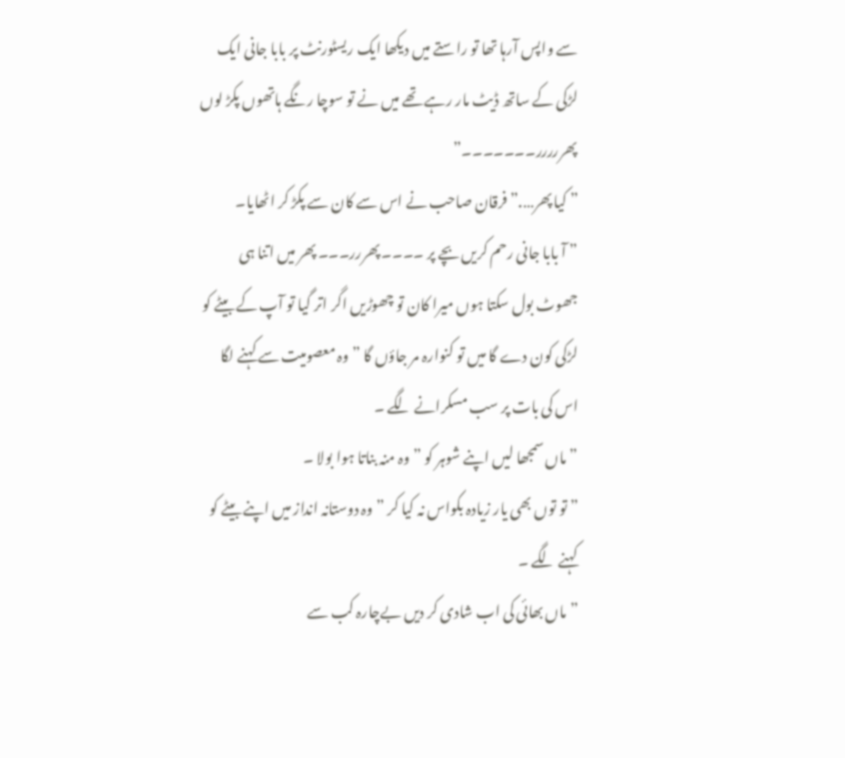سے واپس آرہا تھا تو راستے میں دیکھا ایک ریسٹورنٹ پر بابا جانی ایک لڑکی کے ساتھ ڈیٹ مار رہے تھے میں نے تو سوچا رنگے ہاتھوں پکڑ لوں پھررررر۔۔۔۔۔۔۔”
” کیا پھر….” فرقان صاحب نے اس سے کان سے پکڑ کر اٹھایا۔
” آ بابا جانی رحم کریں بچے پر ۔۔۔۔ پھررر۔۔۔ پھر میں اتنا ہی جھوٹ بول سکتا ہوں میرا کان تو چھوڑیں اگر اتر گیا تو آپ کے بیٹے کو لڑکی کون دے گا میں تو کنوارہ مر جاؤں گا ” وہ معصومیت سے کہنے لگا اس کی بات پر سب مسکرانے لگے ۔
” ماں سمجھا لیں اپنے شوہر کو ” وہ منہ بناتا ہوا بولا ۔
” تو توں بھی یار زیادہ بکواس نہ کیا کر ” وہ دوستانہ انداز میں اپنے بیٹے کو کہنے لگے ۔
” ماں بھائی کی اب شادی کر دیں بےچارہ کب سے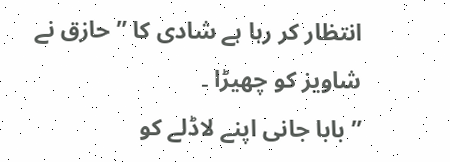انتظار کر رہا ہے شادی کا ” حازق نے شاویز کو چھیڑا ۔
” بابا جانی اپنے لاڈلے کو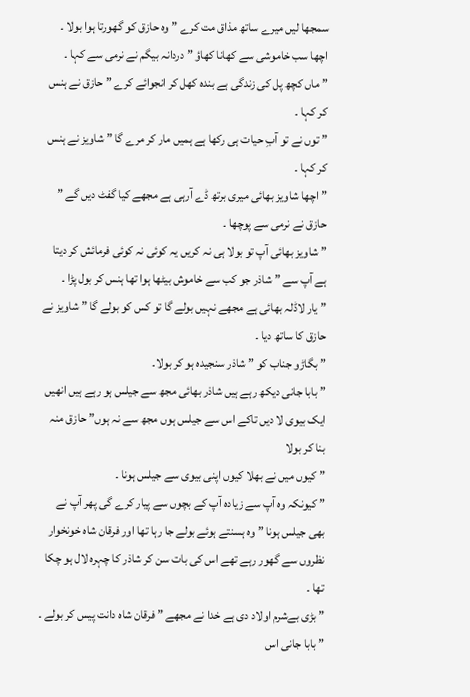سمجھا لیں میرے ساتھ مذاق مت کرے ” وہ حازق کو گھورتا ہوا بولا ۔
اچھا سب خاموشی سے کھانا کھاؤ ” دردانہ بیگم نے نرمی سے کہا ۔
” ماں کچھ پل کی زندگی ہے بندہ کھل کر انجوائے کرے ” حازق نے ہنس کر کہا ۔
” توں نے تو آبِ حیات ہی رکھا ہے ہمیں مار کر مرے گا ” شاویز نے ہنس کر کہا ۔
” اچھا شاویز بھائی میری برتھ ڈے آرہی ہے مجھے کیا گفٹ دیں گے ” حازق نے نرمی سے پوچھا ۔
” شاویز بھائی آپ تو بولا ہی نہ کریں یہ کوئی نہ کوئی فرمائش کر دیتا ہے آپ سے ” شاذر جو کب سے خاموش بیٹھا ہوا تھا ہنس کر بول پڑا ۔
” یار لاڈلہ بھائی ہے مجھے نہیں بولے گا تو کس کو بولے گا ” شاویز نے حازق کا ساتھ دیا ۔
” بگاڑو جناب کو ” شاذر سنجیدہ ہو کر بولا۔
” بابا جانی دیکھ رہے ہیں شاذر بھائی مجھ سے جیلس ہو رہے ہیں انھیں ایک بیوی لا دیں تاکے اس سے جیلس ہوں مجھ سے نہ ہوں” حازق منہ بنا کر بولا
” کیوں میں نے بھلا کیوں اپنی بیوی سے جیلس ہونا ۔
” کیونکہ وہ آپ سے زیادہ آپ کے بچوں سے پیار کرے گی پھر آپ نے بھی جیلس ہونا ” وہ ہسنتے ہوئے بولے جا رہا تھا اور فرقان شاہ خونخوار نظروں سے گھور رہے تھے اس کی بات سن کر شاذر کا چہرہ لال ہو چکا تھا ۔
” بڑی بےشرم اولاد دی ہے خدا نے مجھے ” فرقان شاہ دانت پیس کر بولے ۔
” بابا جانی اس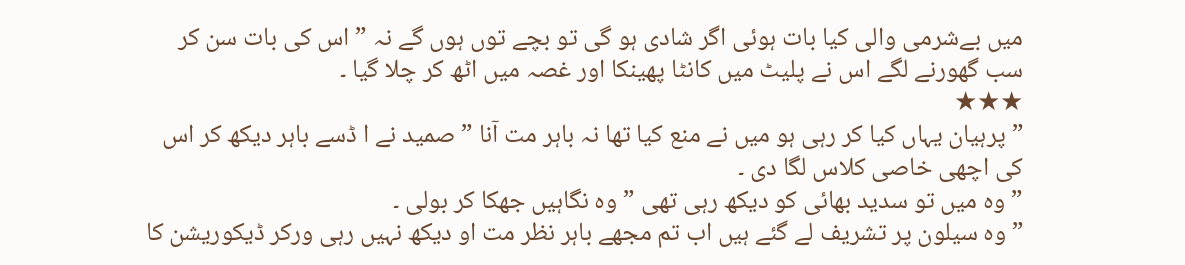میں بےشرمی والی کیا بات ہوئی اگر شادی ہو گی تو بچے توں ہوں گے نہ ” اس کی بات سن کر سب گھورنے لگے اس نے پلیٹ میں کانٹا پھینکا اور غصہ میں اٹھ کر چلا گیا ۔
★★★
” پرہیان یہاں کیا کر رہی ہو میں نے منع کیا تھا نہ باہر مت آنا ” صمید نے ا ڈسے باہر دیکھ کر اس کی اچھی خاصی کلاس لگا دی ۔
” وہ میں تو سدید بھائی کو دیکھ رہی تھی ” وہ نگاہیں جھکا کر بولی ۔
” وہ سیلون پر تشریف لے گئے ہیں اب تم مجھے باہر نظر مت او دیکھ نہیں رہی ورکر ڈیکوریشن کا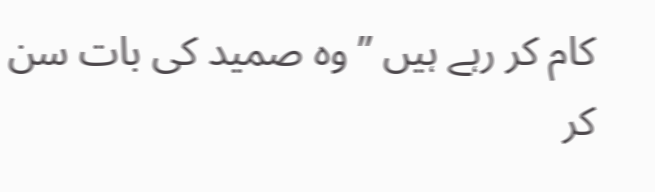کام کر رہے ہیں ” وہ صمید کی بات سن کر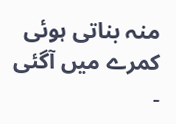منہ بناتی ہوئی کمرے میں آگئی ۔